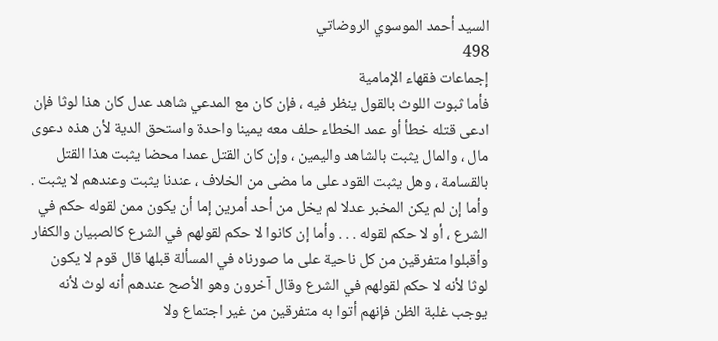السيد أحمد الموسوي الروضاتي
498
إجماعات فقهاء الإمامية
فأما ثبوت اللوث بالقول ينظر فيه ، فإن كان مع المدعي شاهد عدل كان هذا لوثا فإن ادعى قتله خطأ أو عمد الخطاء حلف معه يمينا واحدة واستحق الدية لأن هذه دعوى مال ، والمال يثبت بالشاهد واليمين ، وإن كان القتل عمدا محضا يثبت هذا القتل بالقسامة ، وهل يثبت القود على ما مضى من الخلاف ، عندنا يثبت وعندهم لا يثبت . وأما إن لم يكن المخبر عدلا لم يخل من أحد أمرين إما أن يكون ممن لقوله حكم في الشرع ، أو لا حكم لقوله . . . وأما إن كانوا لا حكم لقولهم في الشرع كالصبيان والكفار وأقبلوا متفرقين من كل ناحية على ما صورناه في المسألة قبلها قال قوم لا يكون لوثا لأنه لا حكم لقولهم في الشرع وقال آخرون وهو الأصح عندهم أنه لوث لأنه يوجب غلبة الظن فإنهم أتوا به متفرقين من غير اجتماع ولا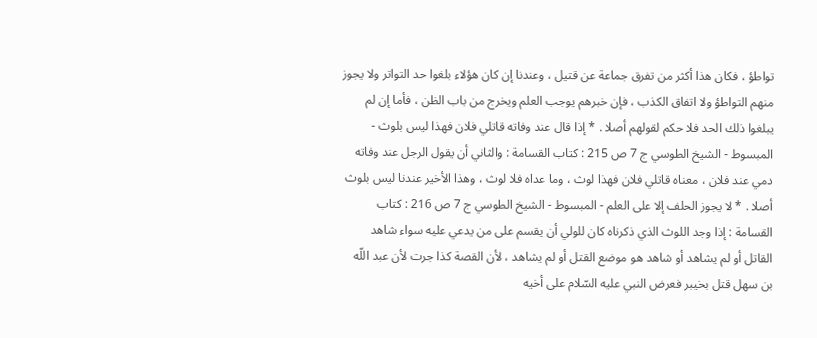تواطؤ ، فكان هذا أكثر من تفرق جماعة عن قتيل ، وعندنا إن كان هؤلاء بلغوا حد التواتر ولا يجوز منهم التواطؤ ولا اتفاق الكذب ، فإن خبرهم يوجب العلم ويخرج من باب الظن ، فأما إن لم يبلغوا ذلك الحد فلا حكم لقولهم أصلا . * إذا قال عند وفاته قاتلي فلان فهذا ليس بلوث - المبسوط - الشيخ الطوسي ج 7 ص 215 : كتاب القسامة : والثاني أن يقول الرجل عند وفاته دمي عند فلان ، معناه قاتلي فلان فهذا لوث ، وما عداه فلا لوث ، وهذا الأخير عندنا ليس بلوث أصلا . * لا يجوز الحلف إلا على العلم - المبسوط - الشيخ الطوسي ج 7 ص 216 : كتاب القسامة : إذا وجد اللوث الذي ذكرناه كان للولي أن يقسم على من يدعي عليه سواء شاهد القاتل أو لم يشاهد أو شاهد هو موضع القتل أو لم يشاهد ، لأن القصة كذا جرت لأن عبد اللّه بن سهل قتل بخيبر فعرض النبي عليه السّلام على أخيه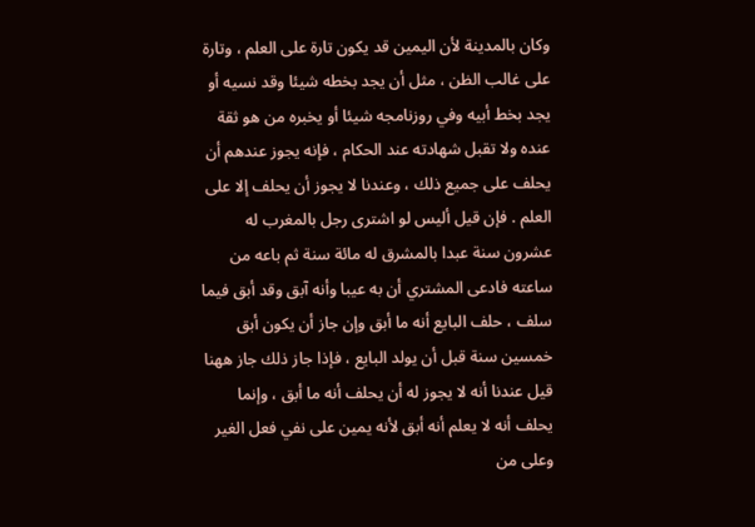وكان بالمدينة لأن اليمين قد يكون تارة على العلم ، وتارة على غالب الظن ، مثل أن يجد بخطه شيئا وقد نسيه أو يجد بخط أبيه وفي روزنامجه شيئا أو يخبره من هو ثقة عنده ولا تقبل شهادته عند الحكام ، فإنه يجوز عندهم أن يحلف على جميع ذلك ، وعندنا لا يجوز أن يحلف إلا على العلم . فإن قيل أليس لو اشترى رجل بالمغرب له عشرون سنة عبدا بالمشرق له مائة سنة ثم باعه من ساعته فادعى المشتري أن به عيبا وأنه آبق وقد أبق فيما سلف ، حلف البايع أنه ما أبق وإن جاز أن يكون أبق خمسين سنة قبل أن يولد البايع ، فإذا جاز ذلك جاز ههنا قيل عندنا أنه لا يجوز له أن يحلف أنه ما أبق ، وإنما يحلف أنه لا يعلم أنه أبق لأنه يمين على نفي فعل الغير وعلى من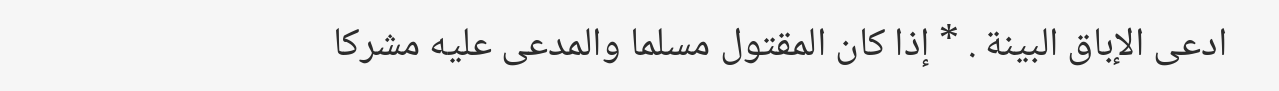ادعى الإباق البينة . * إذا كان المقتول مسلما والمدعى عليه مشركا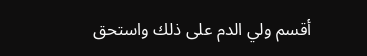أقسم ولي الدم على ذلك واستحق